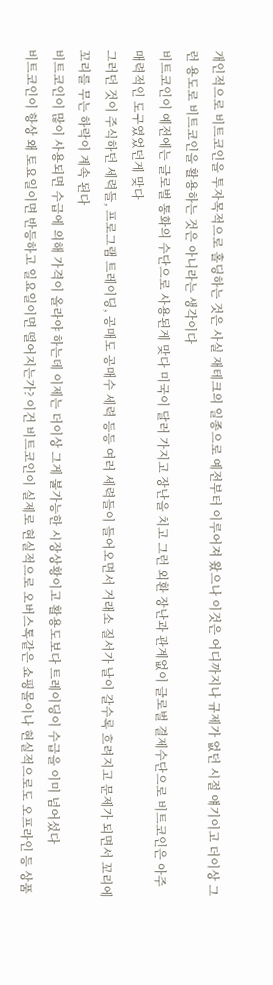개인적으로 비트코인을 투자목적으로 홀딩하는 것은 사실 재테크의 일종으로 예전부터 이루어져 왔으나 이것은 어디까지나 규제가 없던 시절 얘기이고 더이상 그런 용도로 비트코인을 활용하는 것은 아니라는 생각이다
비트코인이 예전에는 글로벌 통화의 수단으로 사용된게 맞다 미국이 달러 가지고 장난을 치고 그런 외환 장난과 관계없이 글로벌 결제수단으로 비트코인은 아주 매력적인 도구였었던게 맞다
그러던 것이 주식하던 세력들, 프로그램 트레이딩, 공매도 공매수 세력 등등 여러 세력들이 들어오면서 거래소 질서가 날이 갈수록 흐려지고 문제가 되면서 꼬리에 꼬리를 무는 하락이 계속 된다
비트코인이 많이 사용되면 수급에 의해 가격이 올라야 하는데 이제는 더이상 그게 불가능한 시장상황이고 활용도보다 트레이딩이 수급을 이미 넘어섰다
비트코인이 항상 왜 토요일이면 반등하고 일요일이면 떨어지는가? 이건 비트코인이 실제로 현실적으로 오버스톡같은 쇼핑몰이나 현실적으로도 오프라인 등 상품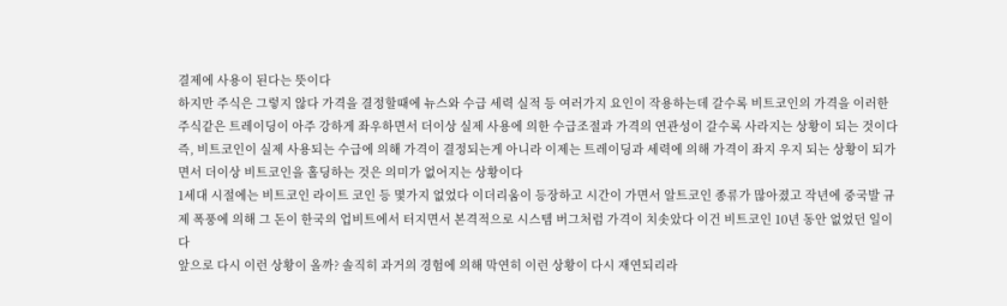결제에 사용이 된다는 뜻이다
하지만 주식은 그렇지 않다 가격을 결정할때에 뉴스와 수급 세력 실적 등 여러가지 요인이 작용하는데 갈수록 비트코인의 가격을 이러한 주식같은 트레이딩이 아주 강하게 좌우하면서 더이상 실제 사용에 의한 수급조절과 가격의 연관성이 갈수록 사라지는 상황이 되는 것이다
즉, 비트코인이 실제 사용되는 수급에 의해 가격이 결정되는게 아니라 이제는 트레이딩과 세력에 의해 가격이 좌지 우지 되는 상황이 되가면서 더이상 비트코인을 홀딩하는 것은 의미가 없어지는 상황이다
1세대 시절에는 비트코인 라이트 코인 등 몇가지 없었다 이더리움이 등장하고 시간이 가면서 알트코인 종류가 많아졌고 작년에 중국발 규제 폭풍에 의해 그 돈이 한국의 업비트에서 터지면서 본격적으로 시스템 버그처럼 가격이 치솟았다 이건 비트코인 10년 동안 없었던 일이다
앞으로 다시 이런 상황이 올까? 솔직히 과거의 경험에 의해 막연히 이런 상황이 다시 재연되리라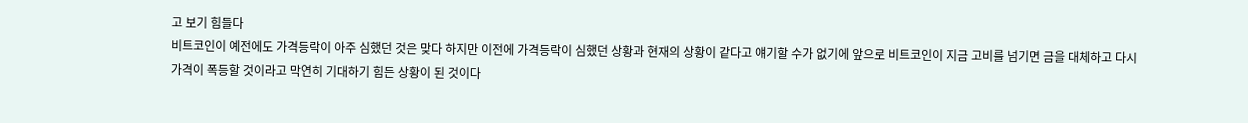고 보기 힘들다
비트코인이 예전에도 가격등락이 아주 심했던 것은 맞다 하지만 이전에 가격등락이 심했던 상황과 현재의 상황이 같다고 얘기할 수가 없기에 앞으로 비트코인이 지금 고비를 넘기면 금을 대체하고 다시 가격이 폭등할 것이라고 막연히 기대하기 힘든 상황이 된 것이다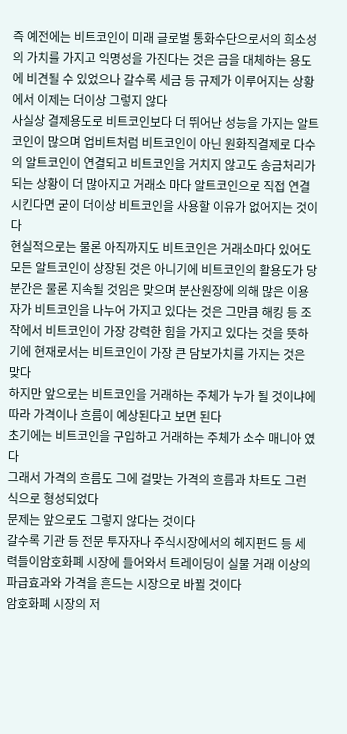즉 예전에는 비트코인이 미래 글로벌 통화수단으로서의 희소성의 가치를 가지고 익명성을 가진다는 것은 금을 대체하는 용도에 비견될 수 있었으나 갈수록 세금 등 규제가 이루어지는 상황에서 이제는 더이상 그렇지 않다
사실상 결제용도로 비트코인보다 더 뛰어난 성능을 가지는 알트코인이 많으며 업비트처럼 비트코인이 아닌 원화직결제로 다수의 알트코인이 연결되고 비트코인을 거치지 않고도 송금처리가 되는 상황이 더 많아지고 거래소 마다 알트코인으로 직접 연결시킨다면 굳이 더이상 비트코인을 사용할 이유가 없어지는 것이다
현실적으로는 물론 아직까지도 비트코인은 거래소마다 있어도 모든 알트코인이 상장된 것은 아니기에 비트코인의 활용도가 당분간은 물론 지속될 것임은 맞으며 분산원장에 의해 많은 이용자가 비트코인을 나누어 가지고 있다는 것은 그만큼 해킹 등 조작에서 비트코인이 가장 강력한 힘을 가지고 있다는 것을 뜻하기에 현재로서는 비트코인이 가장 큰 담보가치를 가지는 것은 맞다
하지만 앞으로는 비트코인을 거래하는 주체가 누가 될 것이냐에 따라 가격이나 흐름이 예상된다고 보면 된다
초기에는 비트코인을 구입하고 거래하는 주체가 소수 매니아 였다
그래서 가격의 흐름도 그에 걸맞는 가격의 흐름과 차트도 그런 식으로 형성되었다
문제는 앞으로도 그렇지 않다는 것이다
갈수록 기관 등 전문 투자자나 주식시장에서의 헤지펀드 등 세력들이암호화폐 시장에 들어와서 트레이딩이 실물 거래 이상의 파급효과와 가격을 흔드는 시장으로 바뀔 것이다
암호화폐 시장의 저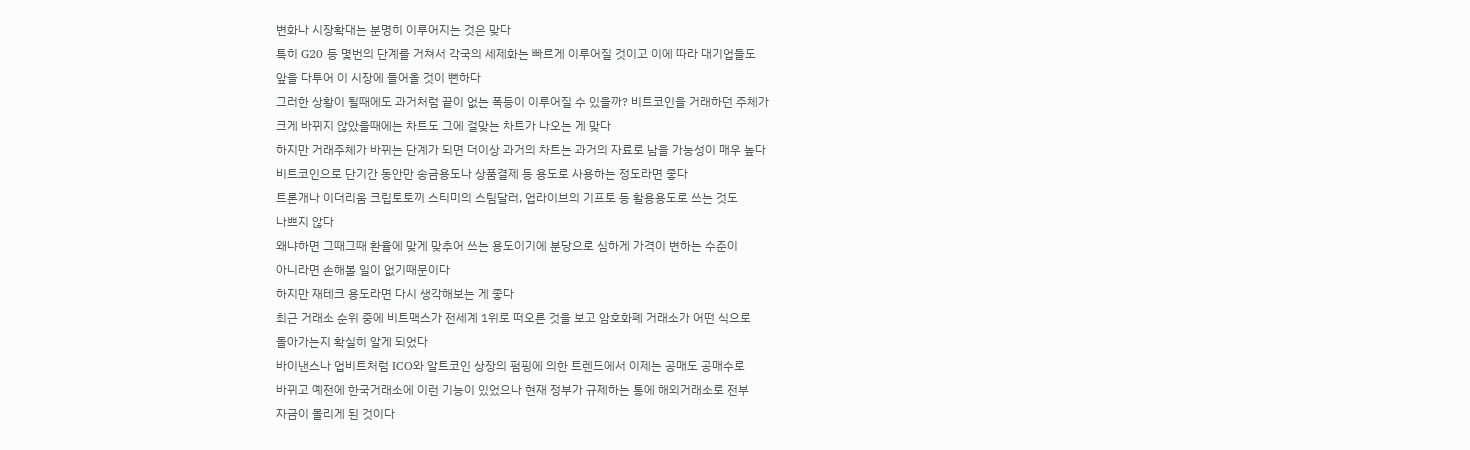변화나 시장확대는 분명히 이루어지는 것은 맞다
특히 G20 등 몇번의 단계를 거쳐서 각국의 세제화는 빠르게 이루어질 것이고 이에 따라 대기업들도
앞을 다투어 이 시장에 들어올 것이 뻔하다
그러한 상황이 될때에도 과거처럼 끝이 없는 폭등이 이루어질 수 있을까? 비트코인을 거래하던 주체가
크게 바뀌지 않았을때에는 차트도 그에 걸맞는 차트가 나오는 게 맞다
하지만 거래주체가 바뀌는 단계가 되면 더이상 과거의 차트는 과거의 자료로 남을 가능성이 매우 높다
비트코인으로 단기간 동안만 송금용도나 상품결제 등 용도로 사용하는 정도라면 좋다
트론개나 이더리움 크립토토끼 스티미의 스팀달러, 업라이브의 기프토 등 활용용도로 쓰는 것도
나쁘지 않다
왜냐하면 그때그때 환율에 맞게 맞추어 쓰는 용도이기에 분당으로 심하게 가격이 변하는 수준이
아니라면 손해볼 일이 없기때문이다
하지만 재테크 용도라면 다시 생각해보는 게 좋다
최근 거래소 순위 중에 비트맥스가 전세계 1위로 떠오른 것을 보고 암호화폐 거래소가 어떤 식으로
돌아가는지 확실히 알게 되었다
바이낸스나 업비트처럼 ICO와 알트코인 상장의 펌핑에 의한 트렌드에서 이제는 공매도 공매수로
바뀌고 예전에 한국거래소에 이런 기능이 있었으나 현재 정부가 규제하는 통에 해외거래소로 전부
자금이 몰리게 된 것이다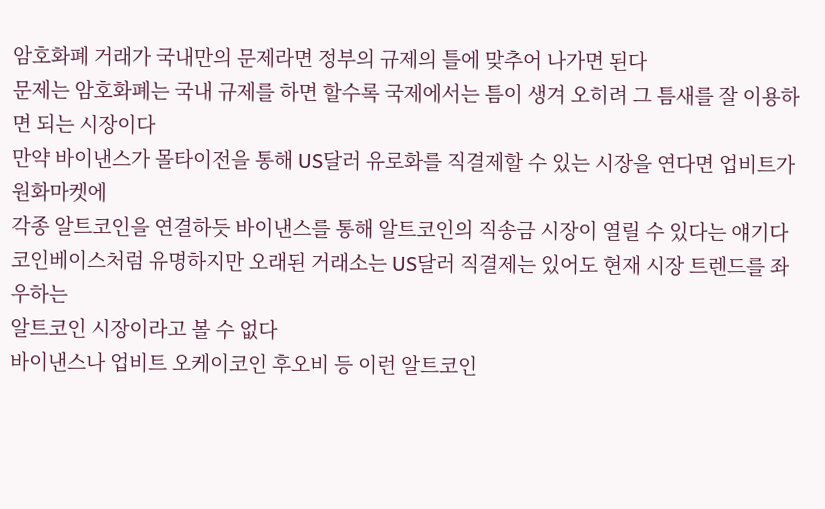암호화폐 거래가 국내만의 문제라면 정부의 규제의 틀에 맞추어 나가면 된다
문제는 암호화폐는 국내 규제를 하면 할수록 국제에서는 틈이 생겨 오히려 그 틈새를 잘 이용하면 되는 시장이다
만약 바이낸스가 몰타이전을 통해 US달러 유로화를 직결제할 수 있는 시장을 연다면 업비트가 원화마켓에
각종 알트코인을 연결하듯 바이낸스를 통해 알트코인의 직송금 시장이 열릴 수 있다는 얘기다
코인베이스처럼 유명하지만 오래된 거래소는 US달러 직결제는 있어도 현재 시장 트렌드를 좌우하는
알트코인 시장이라고 볼 수 없다
바이낸스나 업비트 오케이코인 후오비 등 이런 알트코인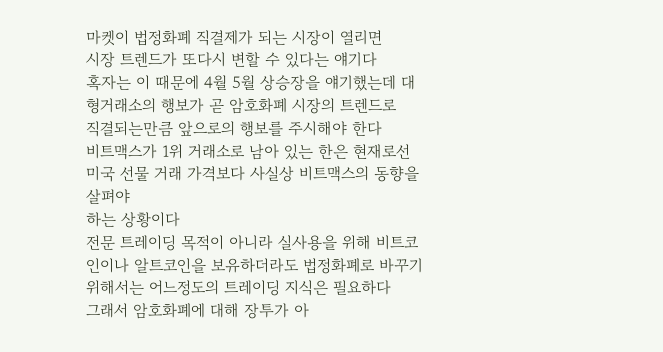마켓이 법정화폐 직결제가 되는 시장이 열리면
시장 트렌드가 또다시 변할 수 있다는 얘기다
혹자는 이 때문에 4월 5월 상승장을 얘기했는데 대형거래소의 행보가 곧 암호화폐 시장의 트렌드로
직결되는만큼 앞으로의 행보를 주시해야 한다
비트맥스가 1위 거래소로 남아 있는 한은 현재로선 미국 선물 거래 가격보다 사실상 비트맥스의 동향을 살펴야
하는 상황이다
전문 트레이딩 목적이 아니라 실사용을 위해 비트코인이나 알트코인을 보유하더라도 법정화폐로 바꾸기 위해서는 어느정도의 트레이딩 지식은 필요하다
그래서 암호화폐에 대해 장투가 아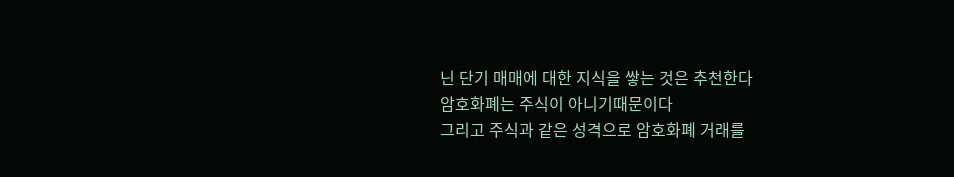닌 단기 매매에 대한 지식을 쌓는 것은 추천한다
암호화폐는 주식이 아니기때문이다
그리고 주식과 같은 성격으로 암호화폐 거래를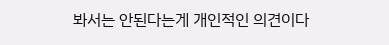봐서는 안된다는게 개인적인 의견이다